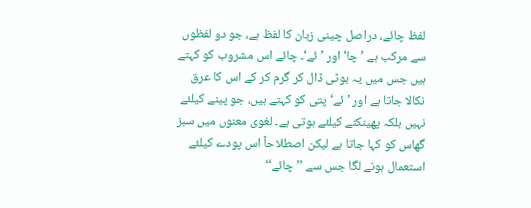لفظ چائے، دراصل چینی زبان کا لفظ ہے، جو دو لفظوں سے مرکب ہے ’چا‘ اور ’ئے‘۔ چائے اس مشروب کو کہتے ہیں جس میں یہ بوٹی ڈال کر گرم کر کے اس کا عرق نکالا جاتا ہے اور ’ئے‘ پتی کو کہتے ہیں، جو پینے کیلئے نہیں بلکہ پھینکنے کیلئے ہوتی ہے۔ لغوی معنوں میں سبز گھاس کو کہا جاتا ہے لیکن اصطلاحاً اس پودے کیلئے استعمال ہونے لگا جس سے ’’چائے‘‘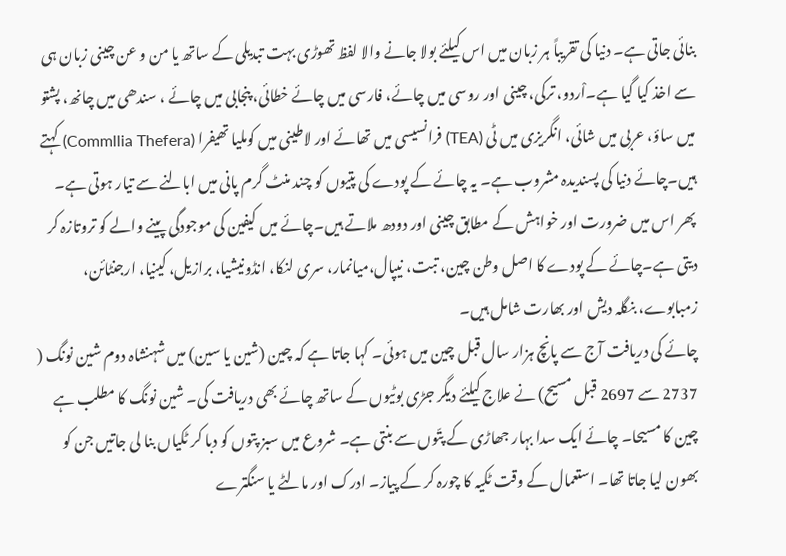بنائی جاتی ہے۔ دنیا کی تقریباً ہر زبان میں اس کیلئے بولا جانے والا لفظ تھوڑی بہت تبدیلی کے ساتھ یا من و عن چینی زبان ہی سے اخذ کیا گیا ہے۔اْردو، ترکی، چینی اور روسی میں چائے، فارسی میں چائے خطائی، پنجابی میں چائے ، سندھی میں چانھ، پشتو میں ساؤ، عربی میں شائی، انگریزی میں ٹی (TEA) فرانسیسی میں تھائے اور لاطینی میں کوملیا تھیفرا (Commllia Thefera) کہتے ہیں۔چائے دنیا کی پسندیدہ مشروب ہے۔ یہ چائے کے پودے کی پتیوں کو چند منٹ گرم پانی میں ابالنے سے تیار ہوتی ہے۔ پھر اس میں ضرورت اور خواہش کے مطابق چینی اور دودھ ملاتے ہیں۔چائے میں کیفین کی موجودگی پینے والے کو تروتازہ کر دیتی ہے۔چائے کے پودے کا اصل وطن چین، تبت، نیپال،میانمار، سری لنکا، انڈونیشیا، برازیل، کینیا، ارجنٹائن، زمبابوے، بنگلہ دیش اور بھارت شامل ہیں۔
چائے کی دریافت آج سے پانچ ہزار سال قبل چین میں ہوئی۔ کہا جاتا ہے کہ چین (شین یا سین) میں شہنشاہ دوم شین نونگ ( 2737 سے 2697 قبل مسیح) نے علاج کیلئے دیگر جڑی بوٹیوں کے ساتھ چائے بھی دریافت کی۔ شین نونگ کا مطلب ہے چین کا مسیحا۔ چائے ایک سدا بہار جھاڑی کے پتّوں سے بنتی ہے۔ شروع میں سبز پتوں کو دبا کر ٹکیاں بنا لی جاتیں جن کو بھون لیا جاتا تھا۔ استعمال کے وقت ٹکیہ کا چورہ کر کے پیاز۔ ادرک اور مالٹے یا سنگترے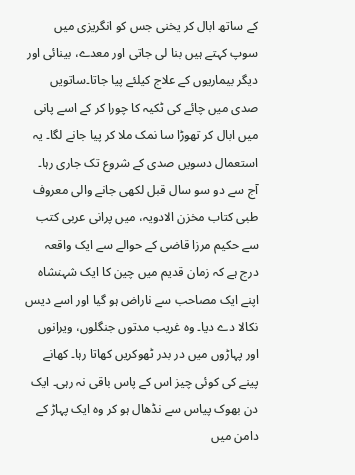کے ساتھ ابال کر یخنی جس کو انگریزی میں سوپ کہتے ہیں بنا لی جاتی اور معدے، بینائی اور دیگر بیماریوں کے علاج کیلئے پیا جاتا۔ساتویں صدی میں چائے کی ٹکیہ کا چورا کر کے اسے پانی میں ابال کر تھوڑا سا نمک ملا کر پیا جانے لگا۔ یہ استعمال دسویں صدی کے شروع تک جاری رہا۔
آج سے دو سو سال قبل لکھی جانے والی معروف طبی کتاب مخزن الادویہ، میں پرانی عربی کتب سے حکیم مرزا قاضی کے حوالے سے ایک واقعہ درج ہے کہ زمان قدیم میں چین کا ایک شہنشاہ اپنے ایک مصاحب سے ناراض ہو گیا اور اسے دیس نکالا دے دیا۔ وہ غریب مدتوں جنگلوں، ویرانوں اور پہاڑوں میں در بدر ٹھوکریں کھاتا رہا۔ کھانے پینے کی کوئی چیز اس کے پاس باقی نہ رہی۔ ایک دن بھوک پیاس سے نڈھال ہو کر وہ ایک پہاڑ کے دامن میں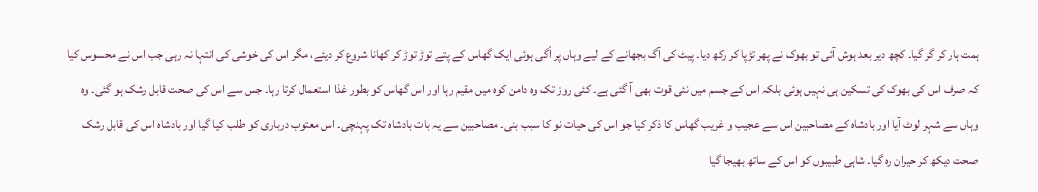ہمت ہار کر گر گیا۔ کچھ دیر بعد ہوش آئی تو بھوک نے پھر تڑپا کر رکھ دیا۔ پیٹ کی آگ بجھانے کے لیے وہاں پر اْگی ہوئی ایک گھاس کے پتے توڑ توڑ کر کھانا شروع کر دیئے، مگر اس کی خوشی کی انتہا نہ رہی جب اس نے محسوس کیا کہ صرف اس کی بھوک کی تسکین ہی نہیں ہوئی بلکہ اس کے جسم میں نئی قوت بھی آ گئی ہے۔ کئی روز تک وہ دامن کوہ میں مقیم رہا اور اس گھاس کو بطور غذا استعمال کرتا رہا۔ جس سے اس کی صحت قابل رشک ہو گئی۔ وہ وہاں سے شہر لوٹ آیا اور بادشاہ کے مصاحبین اس سے عجیب و غریب گھاس کا ذکر کیا جو اس کی حیات نو کا سبب بنی۔ مصاحبین سے یہ بات بادشاہ تک پہنچی۔ اس معتوب درباری کو طلب کیا گیا اور بادشاہ اس کی قابل رشک صحت دیکھ کر حیران رہ گیا۔ شاہی طبیبوں کو اس کے ساتھ بھیجا گیا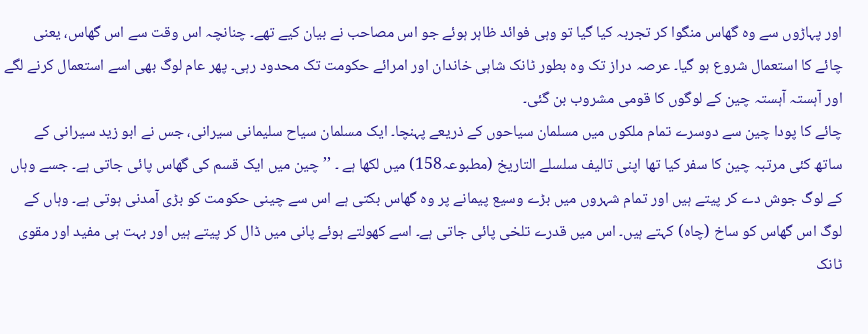اور پہاڑوں سے وہ گھاس منگوا کر تجربہ کیا گیا تو وہی فوائد ظاہر ہوئے جو اس مصاحب نے بیان کیے تھے۔ چنانچہ اس وقت سے اس گھاس، یعنی چائے کا استعمال شروع ہو گیا۔ عرصہ دراز تک وہ بطور ٹانک شاہی خاندان اور امرائے حکومت تک محدود رہی۔ پھر عام لوگ بھی اسے استعمال کرنے لگے اور آہستہ آہستہ چین کے لوگوں کا قومی مشروب بن گئی۔
چائے کا پودا چین سے دوسرے تمام ملکوں میں مسلمان سیاحوں کے ذریعے پہنچا۔ ایک مسلمان سیاح سلیمانی سیرانی، جس نے ابو زید سیرانی کے ساتھ کئی مرتبہ چین کا سفر کیا تھا اپنی تالیف سلسلے التاریخ (مطبوعہ158) میں لکھا ہے ۔ ’’چین میں ایک قسم کی گھاس پائی جاتی ہے۔ جسے وہاں کے لوگ جوش دے کر پیتے ہیں اور تمام شہروں میں بڑے وسیع پیمانے پر وہ گھاس بکتی ہے اس سے چینی حکومت کو بڑی آمدنی ہوتی ہے۔ وہاں کے لوگ اس گھاس کو ساخ (چاہ) کہتے ہیں۔ اس میں قدرے تلخی پائی جاتی ہے۔ اسے کھولتے ہوئے پانی میں ڈال کر پیتے ہیں اور بہت ہی مفید اور مقوی ٹانک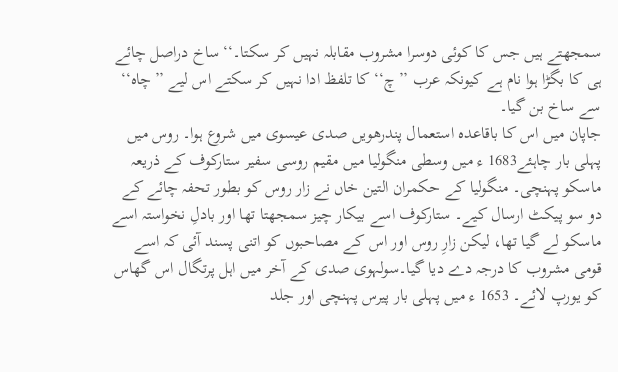سمجھتے ہیں جس کا کوئی دوسرا مشروب مقابلہ نہیں کر سکتا۔‘‘ ساخ دراصل چائے ہی کا بگڑا ہوا نام ہے کیونکہ عرب ’’چ‘‘ کا تلفظ ادا نہیں کر سکتے اس لیے ’’چاہ‘‘ سے ساخ بن گیا۔
جاپان میں اس کا باقاعدہ استعمال پندرھویں صدی عیسوی میں شروع ہوا۔ روس میں پہلی بار چاہئے1683 ء میں وسطی منگولیا میں مقیم روسی سفیر ستارکوف کے ذریعہ ماسکو پہنچی۔ منگولیا کے حکمران التین خاں نے زار روس کو بطور تحفہ چائے کے دو سو پیکٹ ارسال کیے۔ ستارکوف اسے بیکار چیز سمجھتا تھا اور بادلِ نخواستہ اسے ماسکو لے گیا تھا، لیکن زارِ روس اور اس کے مصاحبوں کو اتنی پسند آئی کہ اسے قومی مشروب کا درجہ دے دیا گیا۔سولہوی صدی کے آخر میں اہل پرتگال اس گھاس کو یورپ لائے۔ 1653 ء میں پہلی بار پیرس پہنچی اور جلد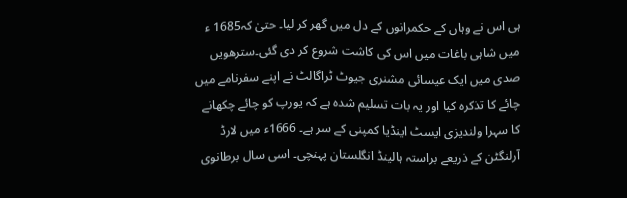ہی اس نے وہاں کے حکمرانوں کے دل میں گھر کر لیا۔ حتیٰ کہ1685 ء میں شاہی باغات میں اس کی کاشت شروع کر دی گئی۔سترھویں صدی میں ایک عیسائی مشنری جیوٹ ٹراگالٹ نے اپنے سفرنامے میں چائے کا تذکرہ کیا اور یہ بات تسلیم شدہ ہے کہ یورپ کو چائے چکھانے کا سہرا ولندیزی ایسٹ اینڈیا کمپنی کے سر ہے۔ 1666ء میں لارڈ آرلنگٹن کے ذریعے براستہ ہالینڈ انگلستان پہنچی۔ اسی سال برطانوی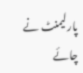پارلیمنٹ نے چائے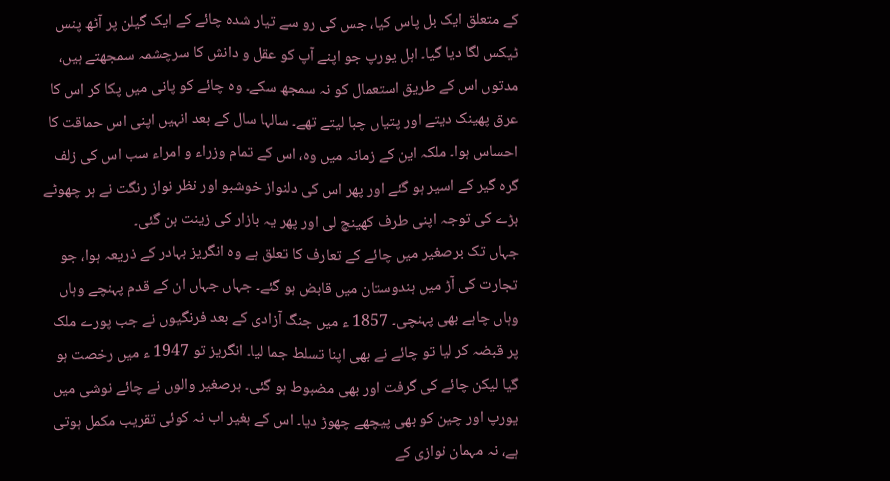کے متعلق ایک بل پاس کیا، جس کی رو سے تیار شدہ چائے کے ایک گیلن پر آٹھ پنس ٹیکس لگا دیا گیا۔ اہل یورپ جو اپنے آپ کو عقل و دانش کا سرچشمہ سمجھتے ہیں، مدتوں اس کے طریق استعمال کو نہ سمجھ سکے۔ وہ چائے کو پانی میں پکا کر اس کا عرق پھینک دیتے اور پتیاں چبا لیتے تھے۔ سالہا سال کے بعد انہیں اپنی اس حماقت کا احساس ہوا۔ ملکہ این کے زمانہ میں وہ، اس کے تمام وزراء و امراء سب اس کی زلف گرہ گیر کے اسیر ہو گئے اور پھر اس کی دلنواز خوشبو اور نظر نواز رنگت نے ہر چھوٹے بڑے کی توجہ اپنی طرف کھینچ لی اور پھر یہ بازار کی زینت بن گئی۔
جہاں تک برصغیر میں چائے کے تعارف کا تعلق ہے وہ انگریز بہادر کے ذریعہ ہوا، جو تجارت کی آڑ میں ہندوستان میں قابض ہو گئے۔ جہاں جہاں ان کے قدم پہنچے وہاں وہاں چاہے بھی پہنچی۔ 1857 ء میں جنگ آزادی کے بعد فرنگیوں نے جب پورے ملک پر قبضہ کر لیا تو چائے نے بھی اپنا تسلط جما لیا۔ انگریز تو 1947 ء میں رخصت ہو گیا لیکن چائے کی گرفت اور بھی مضبوط ہو گئی۔ برصغیر والوں نے چائے نوشی میں یورپ اور چین کو بھی پیچھے چھوڑ دیا۔ اس کے بغیر اب نہ کوئی تقریب مکمل ہوتی ہے، نہ مہمان نوازی کے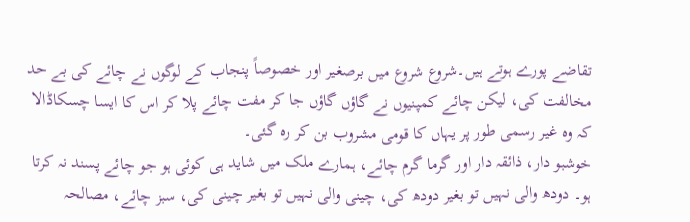تقاضے پورے ہوتے ہیں۔شروع شروع میں برصغیر اور خصوصاً پنجاب کے لوگوں نے چائے کی بے حد مخالفت کی، لیکن چائے کمپنیوں نے گاؤں گاؤں جا کر مفت چائے پلا کر اس کا ایسا چسکاڈالا کہ وہ غیر رسمی طور پر یہاں کا قومی مشروب بن کر رہ گئی۔
خوشبو دار، ذائقہ دار اور گرما گرم چائے، ہمارے ملک میں شاید ہی کوئی ہو جو چائے پسند نہ کرتا ہو۔ دودھ والی نہیں تو بغیر دودھ کی، چینی والی نہیں تو بغیر چینی کی، سبز چائے، مصالحہ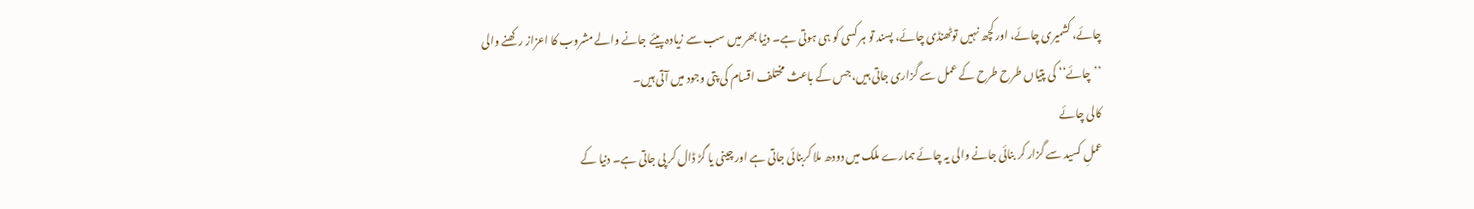چائے، کشمیری چائے، اور کچھ نہیں توٹھنڈی چائے، پسند تو ہر کسی کو ہی ہوتی ہے۔ دنیا بھر میں سب سے زیادہ پیئے جانے والے مشروب کا اعزاز رکھنے والی ’’چائے‘‘ کی پتیاں طرح طرح کے عمل سے گزاری جاتی ہیں، جس کے باعث مختلف اقسام کی پتی وجود میں آتی ہیں۔
کالی چائے
عملِ کسید سے گزار کر بنائی جانے والی یہ چائے ہمارے ملک میں دودھ ملا کربنائی جاتی ہے اور چینی یا گڑ ڈال کر پی جاتی ہے۔ دنیا کے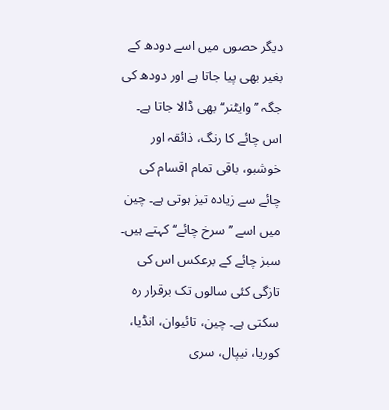دیگر حصوں میں اسے دودھ کے بغیر بھی پیا جاتا ہے اور دودھ کی جگہ ’’وایٹنر‘‘ بھی ڈالا جاتا ہے۔ اس چائے کا رنگ، ذائقہ اور خوشبو، باقی تمام اقسام کی چائے سے زیادہ تیز ہوتی ہے۔ چین میں اسے ’’سرخ چائے‘‘ کہتے ہیں۔ سبز چائے کے برعکس اس کی تازگی کئی سالوں تک برقرار رہ سکتی ہے۔ چین، تائیوان، انڈیا، کوریا، نیپال، سری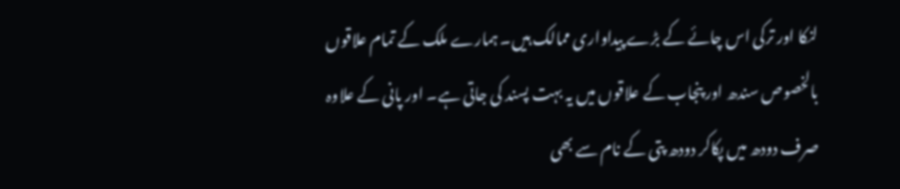لنکا اور ترکی اس چائے کے بڑے پیداواری ممالک ہیں۔ ہمارے ملک کے تمام علاقوں بالخصوص سندھ اور پنجاب کے علاقوں میں یہ بہت پسند کی جاتی ہے۔ اور پانی کے علاوہ صرف دودھ میں پکاکر دودھ پتی کے نام سے بھی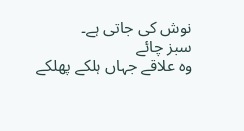نوش کی جاتی ہے۔
سبز چائے
وہ علاقے جہاں ہلکے پھلکے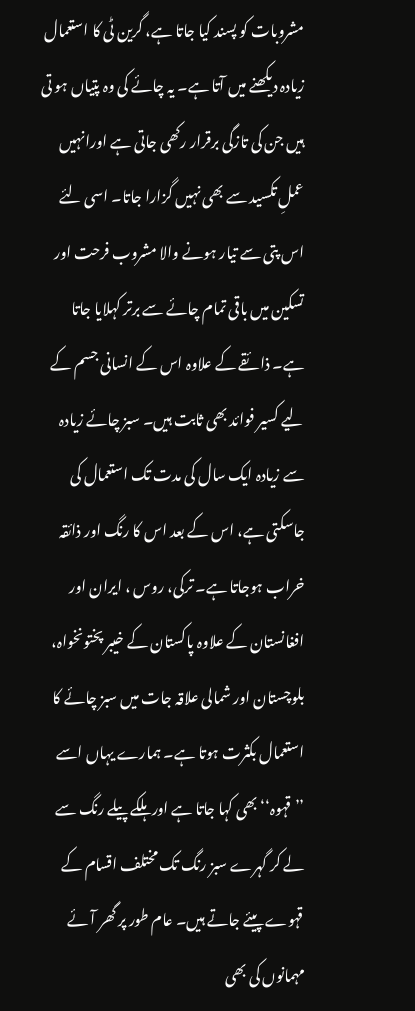مشروبات کو پسند کیا جاتا ہے، گرین ٹی کا استعمال زیادہ دیکھنے میں آتا ہے۔ یہ چائے کی وہ پتیاں ہو تی ہیں جن کی تازگی برقرار رکھی جاتی ہے اورانہیں عملِ تکسید سے بھی نہیں گزارا جاتا۔ اسی لئے اس پتی سے تیار ہونے والا مشروب فرحت اور تسکین میں باقی تمام چائے سے برتر کہلایا جاتا ہے۔ ذائقے کے علاوہ اس کے انسانی جسم کے لیے کسیر فوائد بھی ثابت ہیں۔ سبز چائے زیادہ سے زیادہ ایک سال کی مدت تک استعمال کی جاسکتی ہے، اس کے بعد اس کا رنگ اور ذائقہ خراب ہوجاتا ہے۔ ترکی، روس ، ایران اور افغانستان کے علاوہ پاکستان کے خیبر پختونخواہ، بلوچستان اور شمالی علاقہ جات میں سبز چائے کا استعمال بکثرت ہوتا ہے۔ ہمارے یہاں اسے ’’قہوہ‘‘ بھی کہا جاتا ہے اور ہلکے پیلے رنگ سے لے کر گہرے سبز رنگ تک مختلف اقسام کے قہوے پیئے جاتے ہیں۔ عام طور پر گھر آئے مہمانوں کی بھی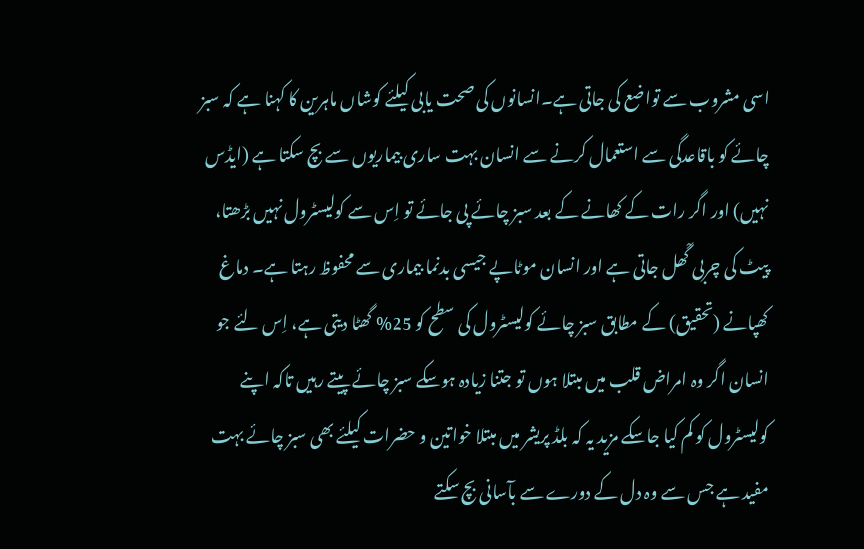اسی مشروب سے تواضع کی جاتی ہے۔انسانوں کی صحت یابی کیلئے کوشاں ماہرین کا کہنا ہے کہ سبز چائے کو باقاعدگی سے استعمال کرنے سے انسان بہت ساری بیماریوں سے بچ سکتا ہے (ایڈس نہیں) اور اگر رات کے کھانے کے بعد سبز چائے پی جائے تو اِس سے کولیسٹرول نہیں بڑھتا، پیٹ کی چربی گْھل جاتی ہے اور انسان موٹاپے جیسی بدنما بیماری سے محفوظ رہتا ہے۔ دماغ کھپانے (تحقیق) کے مطابق سبز چائے کولیسٹرول کی سطح کو 25% گھٹا دیتی ہے، اِس لئے جو انسان اگر وہ امراض قلب میں مبتلا ہوں تو جتنا زیادہ ہوسکے سبز چائے پیتے رہیں تاکہ اپنے کولیسٹرول کو کم کیا جاسکے مزید یہ کہ بلڈ پریشر میں مبتلا خواتین و حضرات کیلئے بھی سبز چائے بہت مفید ہے جس سے وہ دل کے دورے سے بآسانی بچ سکتے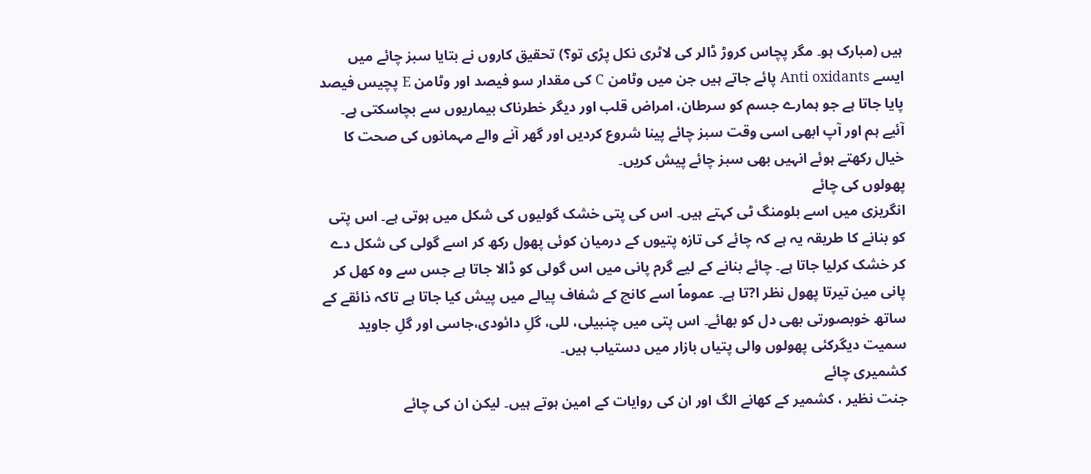ہیں (مبارک ہو۔ مگر پچاس کروڑ ڈالر کی لاٹری نکل پڑی تو؟) تحقیق کاروں نے بتایا سبز چائے میں ایسے Anti oxidants پائے جاتے ہیں جن میں وٹامن C کی مقدار سو فیصد اور وٹامن E پچیس فیصد پایا جاتا ہے جو ہمارے جسم کو سرطان، امراض قلب اور دیگر خطرناک بیماریوں سے بچاسکتی ہے۔ آئیے ہم اور آپ ابھی اسی وقت سبز چائے پینا شروع کردیں اور گھر آنے والے مہمانوں کی صحت کا خیال رکھتے ہوئے انہیں بھی سبز چائے پیش کریں۔
پھولوں کی چائے
انگریزی میں اسے بلومنگ ٹی کہتے ہیں۔ اس کی پتی خشک گولیوں کی شکل میں ہوتی ہے۔ اس پتی کو بنانے کا طریقہ یہ ہے کہ چائے کی تازہ پتیوں کے درمیان کوئی پھول رکھ کر اسے گولی کی شکل دے کر خشک کرلیا جاتا ہے۔ چائے بنانے کے لیے گرم پانی میں اس گولی کو ڈالا جاتا ہے جس سے وہ کھل کر پانی مین تیرتا پھول نظر ا?تا ہے۔ عموماً اسے کانچ کے شفاف پیالے میں پیش کیا جاتا ہے تاکہ ذائقے کے ساتھ خوبصورتی بھی دل کو بھائے۔ اس پتی میں چنبیلی، للی، گلِ دائودی،جاسی اور گلِ جاوید سمیت دیگرکئی پھولوں والی پتیاں بازار میں دستیاب ہیں۔
کشمیری چائے
جنت نظیر ، کشمیر کے کھانے الگ اور ان کی روایات کے امین ہوتے ہیں۔ لیکن ان کی چائے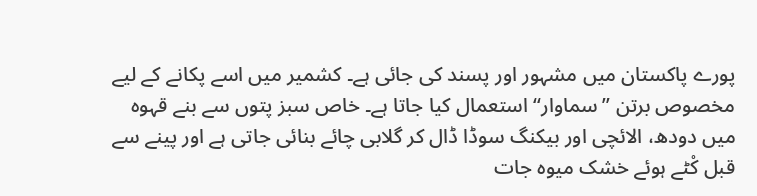پورے پاکستان میں مشہور اور پسند کی جائی ہے۔ کشمیر میں اسے پکانے کے لیے مخصوص برتن ’’سماوار‘‘ استعمال کیا جاتا ہے۔ خاص سبز پتوں سے بنے قہوہ میں دودھ، الائچی اور بیکنگ سوڈا ڈال کر گلابی چائے بنائی جاتی ہے اور پینے سے قبل کْٹے ہوئے خشک میوہ جات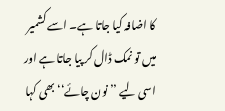کا اضافہ کیا جاتا ہے۔ اسے کشمیر میں تو نمک ڈال کر پیا جاتا ہے اور اسی لیے ’’نون چائے‘‘ بھی کہا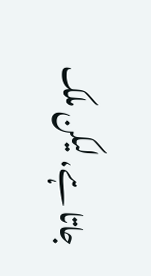جاتا ہے، لیکن ملک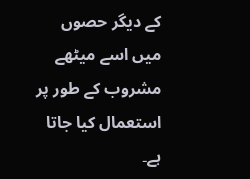کے دیگر حصوں میں اسے میٹھے مشروب کے طور پر استعمال کیا جاتا ہے۔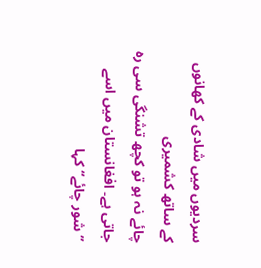سردیوں میں شادی کے کھانوں کے ساتھ کشمیری
چائے نہ ہو تو کچھ تشنگی سی رہ جاتی ہے۔ افغانستان میں اسے ’’شور چائے‘‘ کہا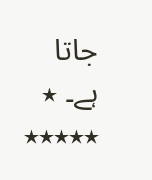جاتا ہے۔ ٭
٭٭٭٭٭